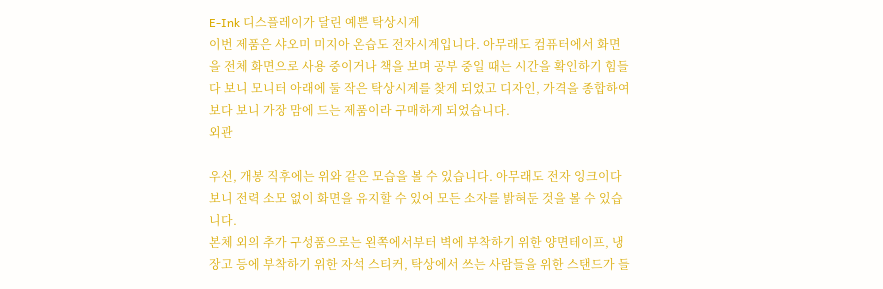E-Ink 디스플레이가 달린 예쁜 탁상시계
이번 제품은 샤오미 미지아 온습도 전자시계입니다. 아무래도 컴퓨터에서 화면을 전체 화면으로 사용 중이거나 책을 보며 공부 중일 때는 시간을 확인하기 힘들다 보니 모니터 아래에 둘 작은 탁상시계를 찾게 되었고 디자인, 가격을 종합하여 보다 보니 가장 맘에 드는 제품이라 구매하게 되었습니다.
외관

우선, 개봉 직후에는 위와 같은 모습을 볼 수 있습니다. 아무래도 전자 잉크이다 보니 전력 소모 없이 화면을 유지할 수 있어 모든 소자를 밝혀둔 것을 볼 수 있습니다.
본체 외의 추가 구성품으로는 왼쪽에서부터 벽에 부착하기 위한 양면테이프, 냉장고 등에 부착하기 위한 자석 스티커, 탁상에서 쓰는 사람들을 위한 스탠드가 들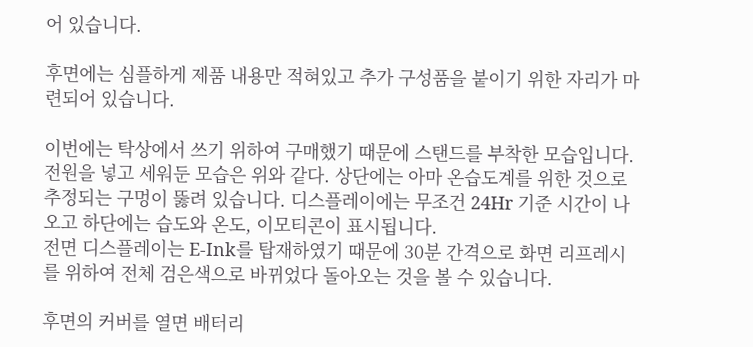어 있습니다.

후면에는 심플하게 제품 내용만 적혀있고 추가 구성품을 붙이기 위한 자리가 마련되어 있습니다.

이번에는 탁상에서 쓰기 위하여 구매했기 때문에 스탠드를 부착한 모습입니다.
전원을 넣고 세워둔 모습은 위와 같다. 상단에는 아마 온습도계를 위한 것으로 추정되는 구멍이 뚫려 있습니다. 디스플레이에는 무조건 24Hr 기준 시간이 나오고 하단에는 습도와 온도, 이모티콘이 표시됩니다.
전면 디스플레이는 E-Ink를 탑재하였기 때문에 30분 간격으로 화면 리프레시를 위하여 전체 검은색으로 바뀌었다 돌아오는 것을 볼 수 있습니다.

후면의 커버를 열면 배터리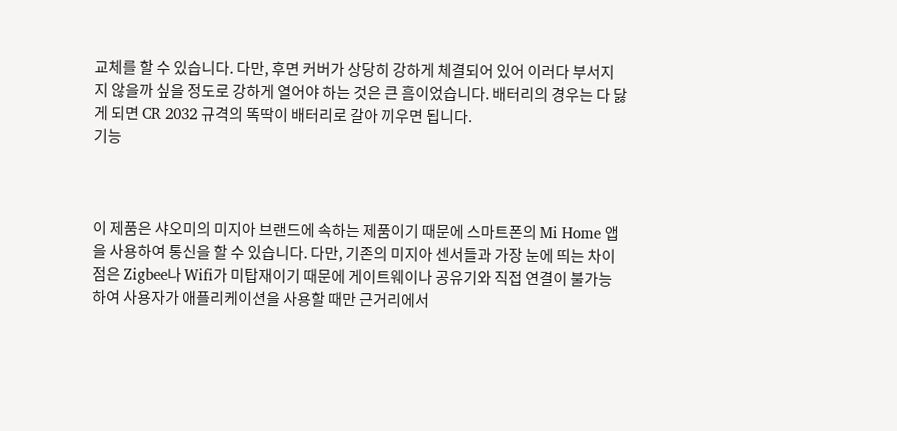교체를 할 수 있습니다. 다만, 후면 커버가 상당히 강하게 체결되어 있어 이러다 부서지지 않을까 싶을 정도로 강하게 열어야 하는 것은 큰 흠이었습니다. 배터리의 경우는 다 닳게 되면 CR 2032 규격의 똑딱이 배터리로 갈아 끼우면 됩니다.
기능



이 제품은 샤오미의 미지아 브랜드에 속하는 제품이기 때문에 스마트폰의 Mi Home 앱을 사용하여 통신을 할 수 있습니다. 다만, 기존의 미지아 센서들과 가장 눈에 띄는 차이점은 Zigbee나 Wifi가 미탑재이기 때문에 게이트웨이나 공유기와 직접 연결이 불가능하여 사용자가 애플리케이션을 사용할 때만 근거리에서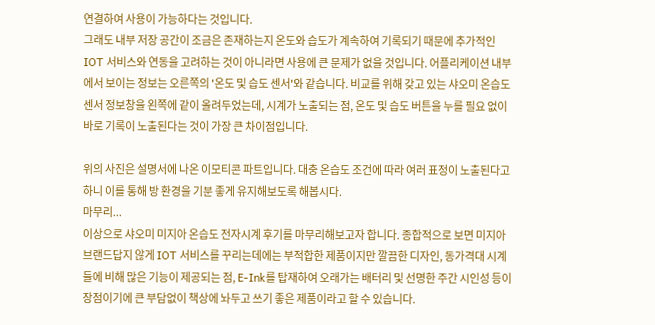연결하여 사용이 가능하다는 것입니다.
그래도 내부 저장 공간이 조금은 존재하는지 온도와 습도가 계속하여 기록되기 때문에 추가적인 IOT 서비스와 연동을 고려하는 것이 아니라면 사용에 큰 문제가 없을 것입니다. 어플리케이션 내부에서 보이는 정보는 오른쪽의 '온도 및 습도 센서'와 같습니다. 비교를 위해 갖고 있는 샤오미 온습도 센서 정보창을 왼쪽에 같이 올려두었는데, 시계가 노출되는 점, 온도 및 습도 버튼을 누를 필요 없이 바로 기록이 노출된다는 것이 가장 큰 차이점입니다.

위의 사진은 설명서에 나온 이모티콘 파트입니다. 대충 온습도 조건에 따라 여러 표정이 노출된다고 하니 이를 통해 방 환경을 기분 좋게 유지해보도록 해봅시다.
마무리...
이상으로 샤오미 미지아 온습도 전자시계 후기를 마무리해보고자 합니다. 종합적으로 보면 미지아 브랜드답지 않게 IOT 서비스를 꾸리는데에는 부적합한 제품이지만 깔끔한 디자인, 동가격대 시계들에 비해 많은 기능이 제공되는 점, E-Ink를 탑재하여 오래가는 배터리 및 선명한 주간 시인성 등이 장점이기에 큰 부담없이 책상에 놔두고 쓰기 좋은 제품이라고 할 수 있습니다.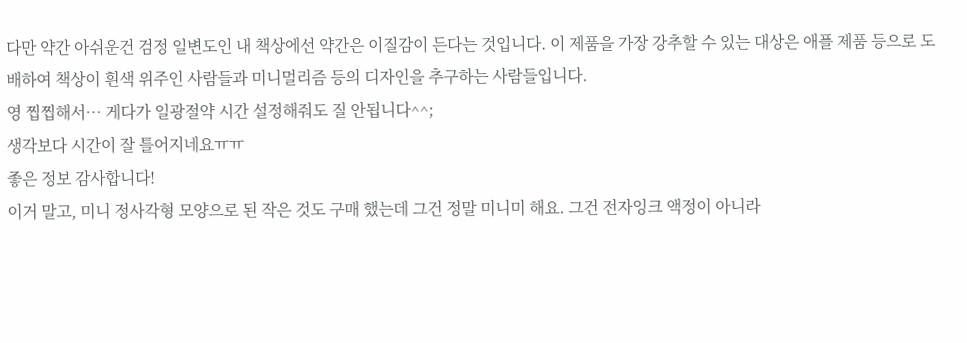다만 약간 아쉬운건 검정 일변도인 내 책상에선 약간은 이질감이 든다는 것입니다. 이 제품을 가장 강추할 수 있는 대상은 애플 제품 등으로 도배하여 책상이 흰색 위주인 사람들과 미니멀리즘 등의 디자인을 추구하는 사람들입니다.
영 찝찝해서… 게다가 일광절약 시간 설정해줘도 질 안됩니다^^;
생각보다 시간이 잘 틀어지네요ㅠㅠ
좋은 정보 감사합니다!
이거 말고, 미니 정사각형 모양으로 된 작은 것도 구매 했는데 그건 정말 미니미 해요. 그건 전자잉크 액정이 아니라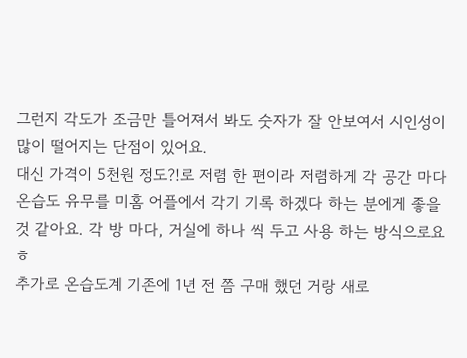그런지 각도가 조금만 틀어져서 봐도 숫자가 잘 안보여서 시인성이 많이 떨어지는 단점이 있어요.
대신 가격이 5천원 정도?!로 저렴 한 편이라 저렴하게 각 공간 마다 온습도 유무를 미홈 어플에서 각기 기록 하겠다 하는 분에게 좋을 것 같아요. 각 방 마다, 거실에 하나 씩 두고 사용 하는 방식으로요ㅎ
추가로 온습도계 기존에 1년 전 쯤 구매 했던 거랑 새로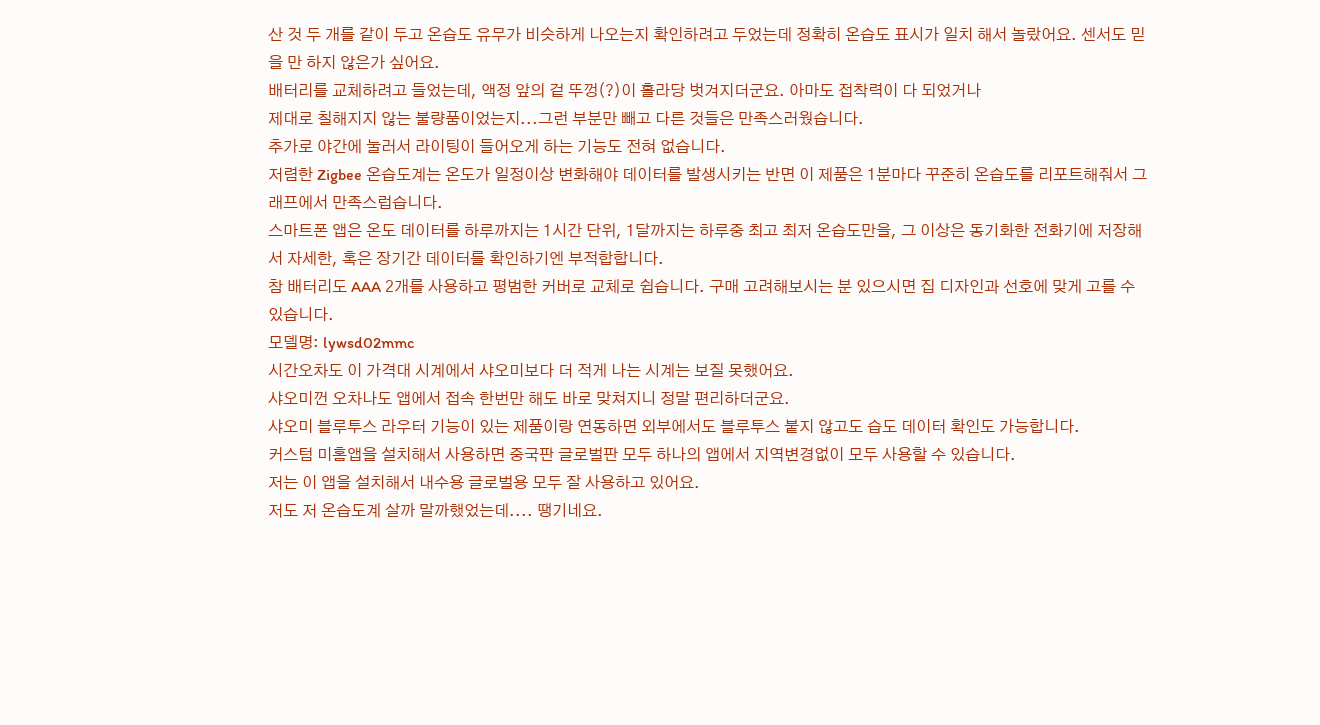산 것 두 개를 같이 두고 온습도 유무가 비슷하게 나오는지 확인하려고 두었는데 정확히 온습도 표시가 일치 해서 놀랐어요. 센서도 믿을 만 하지 않은가 싶어요.
배터리를 교체하려고 들었는데, 액정 앞의 겉 뚜껑(?)이 홀라당 벗겨지더군요. 아마도 접착력이 다 되었거나
제대로 칠해지지 않는 불량품이었는지...그런 부분만 빼고 다른 것들은 만족스러웠습니다.
추가로 야간에 눌러서 라이팅이 들어오게 하는 기능도 전혀 없습니다.
저렴한 Zigbee 온습도계는 온도가 일정이상 변화해야 데이터를 발생시키는 반면 이 제품은 1분마다 꾸준히 온습도를 리포트해줘서 그래프에서 만족스럽습니다.
스마트폰 앱은 온도 데이터를 하루까지는 1시간 단위, 1달까지는 하루중 최고 최저 온습도만을, 그 이상은 동기화한 전화기에 저장해서 자세한, 혹은 장기간 데이터를 확인하기엔 부적합합니다.
참 배터리도 AAA 2개를 사용하고 평범한 커버로 교체로 쉽습니다. 구매 고려해보시는 분 있으시면 집 디자인과 선호에 맞게 고를 수 있습니다.
모델명: lywsd02mmc
시간오차도 이 가격대 시계에서 샤오미보다 더 적게 나는 시계는 보질 못했어요.
샤오미껀 오차나도 앱에서 접속 한번만 해도 바로 맞쳐지니 정말 편리하더군요.
샤오미 블루투스 라우터 기능이 있는 제품이랑 연동하면 외부에서도 블루투스 붙지 않고도 습도 데이터 확인도 가능합니다.
커스텀 미홈앱을 설치해서 사용하면 중국판 글로벌판 모두 하나의 앱에서 지역변경없이 모두 사용할 수 있습니다.
저는 이 앱을 설치해서 내수용 글로벌용 모두 잘 사용하고 있어요.
저도 저 온습도계 살까 말까했었는데.... 땡기네요.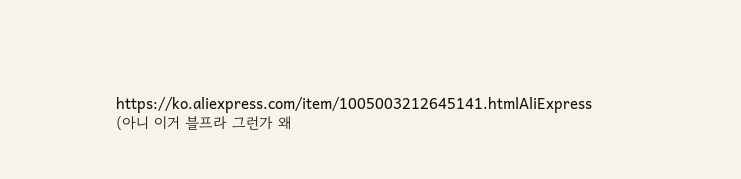https://ko.aliexpress.com/item/1005003212645141.htmlAliExpress
(아니 이거 블프라 그런가 왜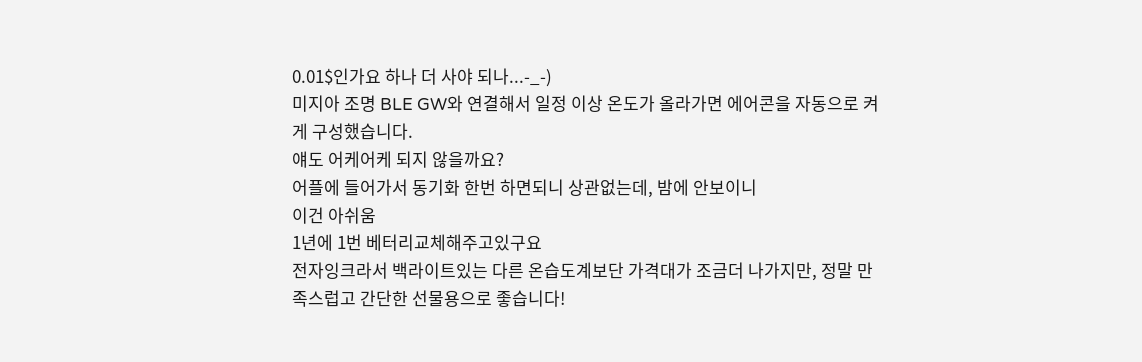0.01$인가요 하나 더 사야 되나...-_-)
미지아 조명 BLE GW와 연결해서 일정 이상 온도가 올라가면 에어콘을 자동으로 켜게 구성했습니다.
얘도 어케어케 되지 않을까요?
어플에 들어가서 동기화 한번 하면되니 상관없는데, 밤에 안보이니
이건 아쉬움
1년에 1번 베터리교체해주고있구요
전자잉크라서 백라이트있는 다른 온습도계보단 가격대가 조금더 나가지만, 정말 만족스럽고 간단한 선물용으로 좋습니다!